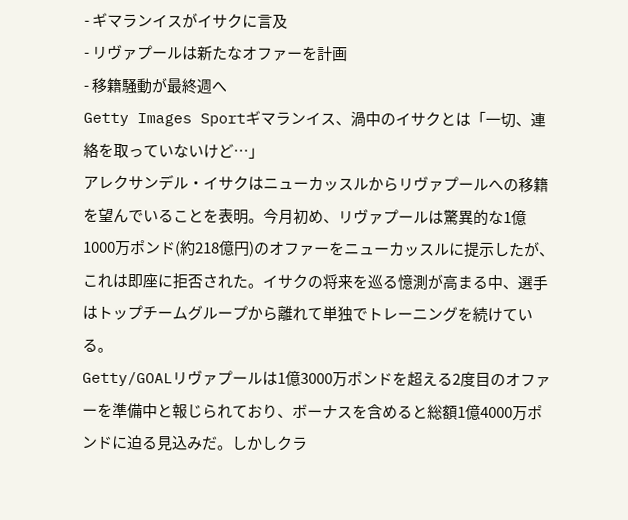- ギマランイスがイサクに言及
- リヴァプールは新たなオファーを計画
- 移籍騒動が最終週へ
Getty Images Sportギマランイス、渦中のイサクとは「一切、連絡を取っていないけど…」
アレクサンデル・イサクはニューカッスルからリヴァプールへの移籍を望んでいることを表明。今月初め、リヴァプールは驚異的な1億1000万ポンド(約218億円)のオファーをニューカッスルに提示したが、これは即座に拒否された。イサクの将来を巡る憶測が高まる中、選手はトップチームグループから離れて単独でトレーニングを続けている。
Getty/GOALリヴァプールは1億3000万ポンドを超える2度目のオファーを準備中と報じられており、ボーナスを含めると総額1億4000万ポンドに迫る見込みだ。しかしクラ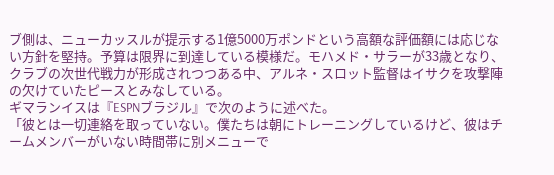ブ側は、ニューカッスルが提示する1億5000万ポンドという高額な評価額には応じない方針を堅持。予算は限界に到達している模様だ。モハメド・サラーが33歳となり、クラブの次世代戦力が形成されつつある中、アルネ・スロット監督はイサクを攻撃陣の欠けていたピースとみなしている。
ギマランイスは『ESPNブラジル』で次のように述べた。
「彼とは一切連絡を取っていない。僕たちは朝にトレーニングしているけど、彼はチームメンバーがいない時間帯に別メニューで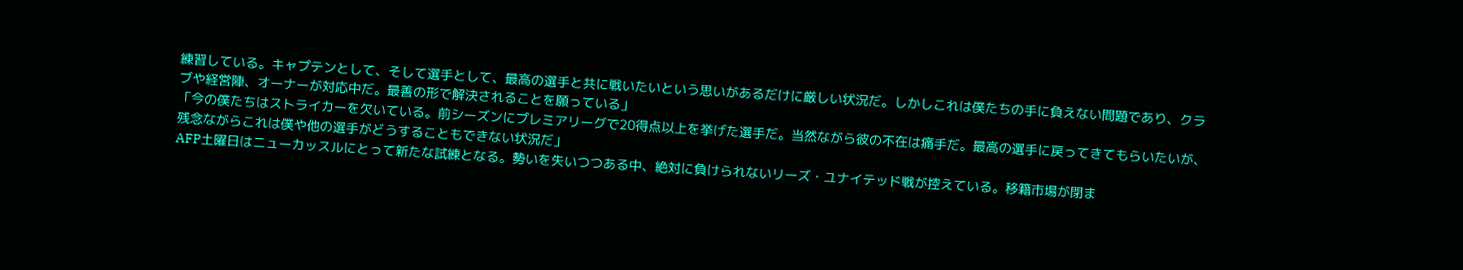練習している。キャプテンとして、そして選手として、最高の選手と共に戦いたいという思いがあるだけに厳しい状況だ。しかしこれは僕たちの手に負えない問題であり、クラブや経営陣、オーナーが対応中だ。最善の形で解決されることを願っている」
「今の僕たちはストライカーを欠いている。前シーズンにプレミアリーグで20得点以上を挙げた選手だ。当然ながら彼の不在は痛手だ。最高の選手に戻ってきてもらいたいが、残念ながらこれは僕や他の選手がどうすることもできない状況だ」
AFP土曜日はニューカッスルにとって新たな試練となる。勢いを失いつつある中、絶対に負けられないリーズ・ユナイテッド戦が控えている。移籍市場が閉ま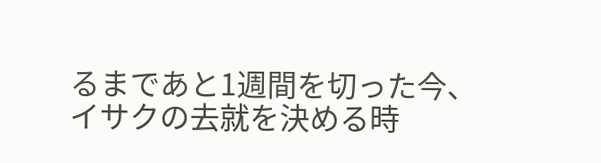るまであと1週間を切った今、イサクの去就を決める時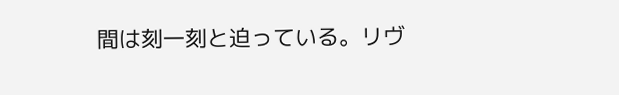間は刻一刻と迫っている。リヴ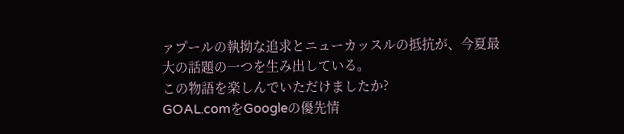ァプールの執拗な追求とニューカッスルの抵抗が、今夏最大の話題の一つを生み出している。
この物語を楽しんでいただけましたか?
GOAL.comをGoogleの優先情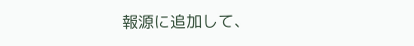報源に追加して、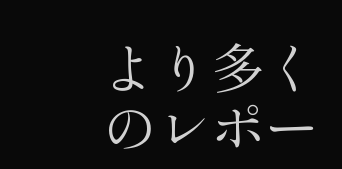より多くのレポー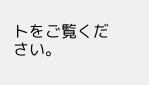トをご覧ください。